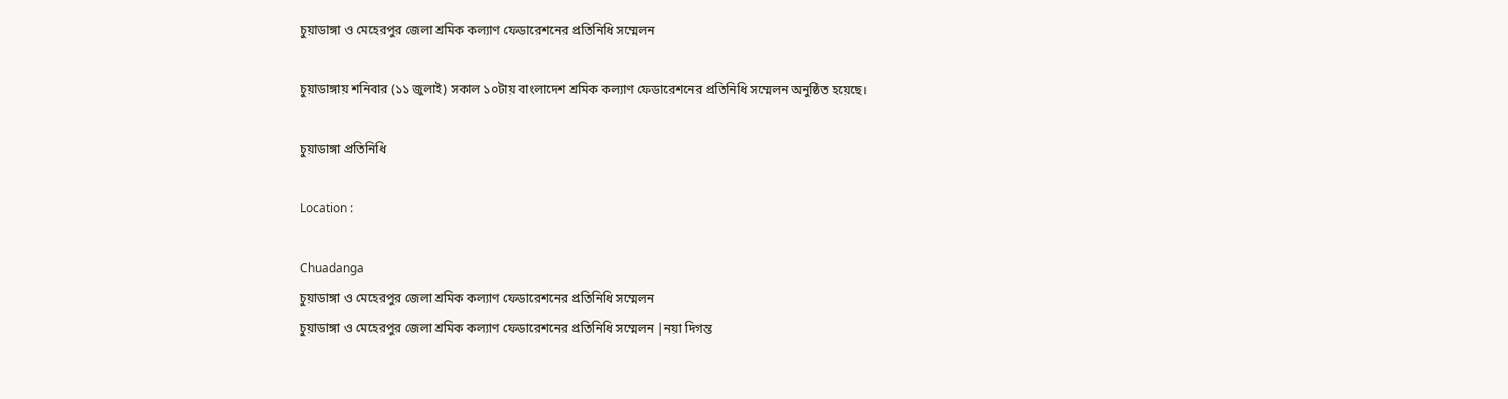চুয়াডাঙ্গা ও মেহেরপুর জেলা শ্রমিক কল্যাণ ফেডারেশনের প্রতিনিধি সম্মেলন

চুয়াডাঙ্গায় শনিবার (১১ জুলাই) সকাল ১০টায় বাংলাদেশ শ্রমিক কল্যাণ ফেডারেশনের প্রতিনিধি সম্মেলন অনুষ্ঠিত হয়েছে।

চুয়াডাঙ্গা প্রতিনিধি

Location :

Chuadanga
চুয়াডাঙ্গা ও মেহেরপুর জেলা শ্রমিক কল্যাণ ফেডারেশনের প্রতিনিধি সম্মেলন
চুয়াডাঙ্গা ও মেহেরপুর জেলা শ্রমিক কল্যাণ ফেডারেশনের প্রতিনিধি সম্মেলন |নয়া দিগন্ত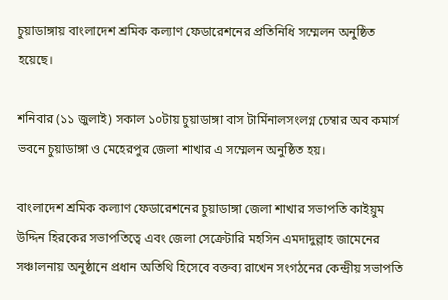চুয়াডাঙ্গায় বাংলাদেশ শ্রমিক কল্যাণ ফেডারেশনের প্রতিনিধি সম্মেলন অনুষ্ঠিত হয়েছে।

শনিবার (১১ জুলাই) সকাল ১০টায় চুয়াডাঙ্গা বাস টার্মিনালসংলগ্ন চেম্বার অব কমার্স ভবনে চুয়াডাঙ্গা ও মেহেরপুর জেলা শাখার এ সম্মেলন অনুষ্ঠিত হয়।

বাংলাদেশ শ্রমিক কল্যাণ ফেডারেশনের চুয়াডাঙ্গা জেলা শাখার সভাপতি কাইয়ুম উদ্দিন হিরকের সভাপতিত্বে এবং জেলা সেক্রেটারি মহসিন এমদাদুল্লাহ জামেনের সঞ্চালনায় অনুষ্ঠানে প্রধান অতিথি হিসেবে বক্তব্য রাখেন সংগঠনের কেন্দ্রীয় সভাপতি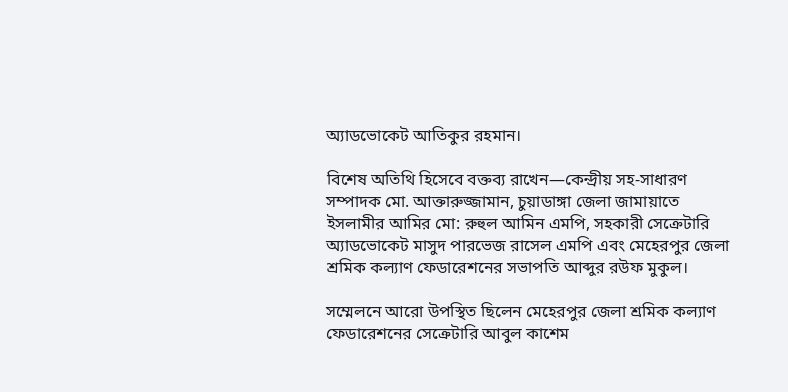অ্যাডভোকেট আতিকুর রহমান।

বিশেষ অতিথি হিসেবে বক্তব্য রাখেন—কেন্দ্রীয় সহ-সাধারণ সম্পাদক মো. আক্তারুজ্জামান, চুয়াডাঙ্গা জেলা জামায়াতে ইসলামীর আমির মো: রুহুল আমিন এমপি, সহকারী সেক্রেটারি অ্যাডভোকেট মাসুদ পারভেজ রাসেল এমপি এবং মেহেরপুর জেলা শ্রমিক কল্যাণ ফেডারেশনের সভাপতি আব্দুর রউফ মুকুল।

সম্মেলনে আরো উপস্থিত ছিলেন মেহেরপুর জেলা শ্রমিক কল্যাণ ফেডারেশনের সেক্রেটারি আবুল কাশেম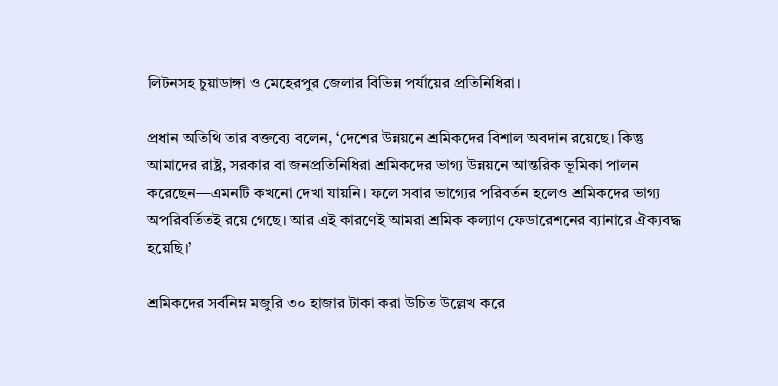লিটনসহ চুয়াডাঙ্গা ও মেহেরপুর জেলার বিভিন্ন পর্যায়ের প্রতিনিধিরা।

প্রধান অতিথি তার বক্তব্যে বলেন, ‘দেশের উন্নয়নে শ্রমিকদের বিশাল অবদান রয়েছে। কিন্তু আমাদের রাষ্ট্র, সরকার বা জনপ্রতিনিধিরা শ্রমিকদের ভাগ্য উন্নয়নে আন্তরিক ভূমিকা পালন করেছেন—এমনটি কখনো দেখা যায়নি। ফলে সবার ভাগ্যের পরিবর্তন হলেও শ্রমিকদের ভাগ্য অপরিবর্তিতই রয়ে গেছে। আর এই কারণেই আমরা শ্রমিক কল্যাণ ফেডারেশনের ব্যানারে ঐক্যবদ্ধ হয়েছি।’

শ্রমিকদের সর্বনিম্ন মজুরি ৩০ হাজার টাকা করা উচিত উল্লেখ করে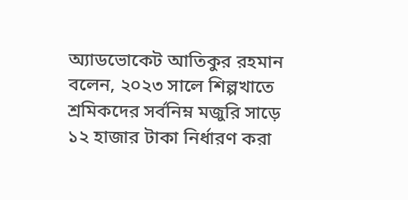অ্যাডভোকেট আতিকুর রহমান বলেন, ২০২৩ সালে শিল্পখাতে শ্রমিকদের সর্বনিম্ন মজুরি সাড়ে ১২ হাজার টাকা নির্ধারণ করা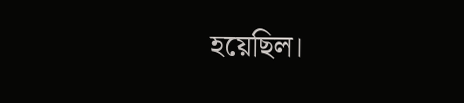হয়েছিল।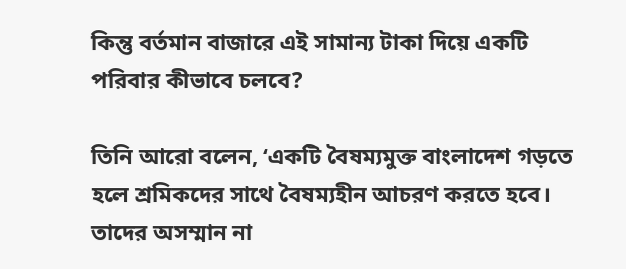কিন্তু বর্তমান বাজারে এই সামান্য টাকা দিয়ে একটি পরিবার কীভাবে চলবে?

তিনি আরো বলেন, ‘একটি বৈষম্যমুক্ত বাংলাদেশ গড়তে হলে শ্রমিকদের সাথে বৈষম্যহীন আচরণ করতে হবে। তাদের অসম্মান না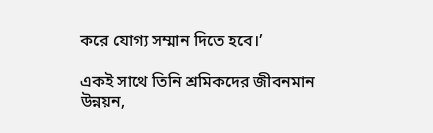করে যোগ্য সম্মান দিতে হবে।’

একই সাথে তিনি শ্রমিকদের জীবনমান উন্নয়ন,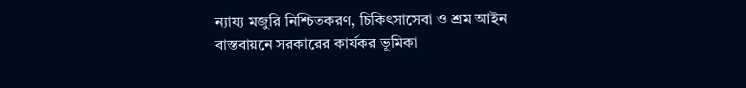ন্যায্য মজুরি নিশ্চিতকরণ, চিকিৎসাসেবা ও শ্রম আইন বাস্তবায়নে সরকারের কার্যকর ভূমিকা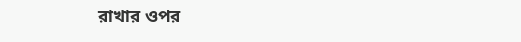রাখার ওপর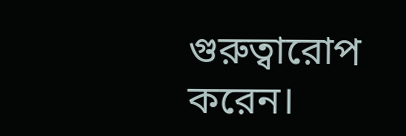গুরুত্বারোপ করেন।